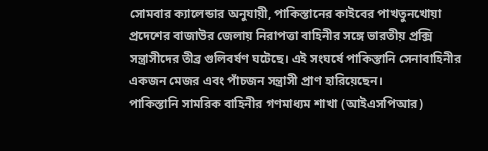সোমবার ক্যালেন্ডার অনুযায়ী, পাকিস্তানের কাইবের পাখতুনখোয়া প্রদেশের বাজাউর জেলায় নিরাপত্তা বাহিনীর সঙ্গে ভারতীয় প্রক্সি সন্ত্রাসীদের তীব্র গুলিবর্ষণ ঘটেছে। এই সংঘর্ষে পাকিস্তানি সেনাবাহিনীর একজন মেজর এবং পাঁচজন সন্ত্রাসী প্রাণ হারিয়েছেন।
পাকিস্তানি সামরিক বাহিনীর গণমাধ্যম শাখা (আইএসপিআর)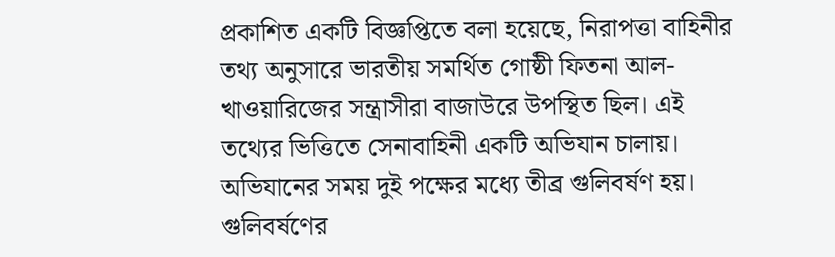প্রকাশিত একটি বিজ্ঞপ্তিতে বলা হয়েছে, নিরাপত্তা বাহিনীর তথ্য অনুসারে ভারতীয় সমর্থিত গোষ্ঠী ফিতনা আল-খাওয়ারিজের সন্ত্রাসীরা বাজাউরে উপস্থিত ছিল। এই তথ্যের ভিত্তিতে সেনাবাহিনী একটি অভিযান চালায়।
অভিযানের সময় দুই পক্ষের মধ্যে তীব্র গুলিবর্ষণ হয়। গুলিবর্ষণের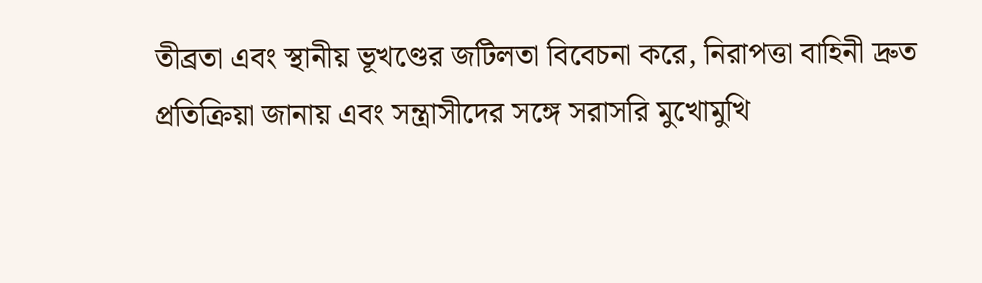তীব্রতা এবং স্থানীয় ভূখণ্ডের জটিলতা বিবেচনা করে, নিরাপত্তা বাহিনী দ্রুত প্রতিক্রিয়া জানায় এবং সন্ত্রাসীদের সঙ্গে সরাসরি মুখোমুখি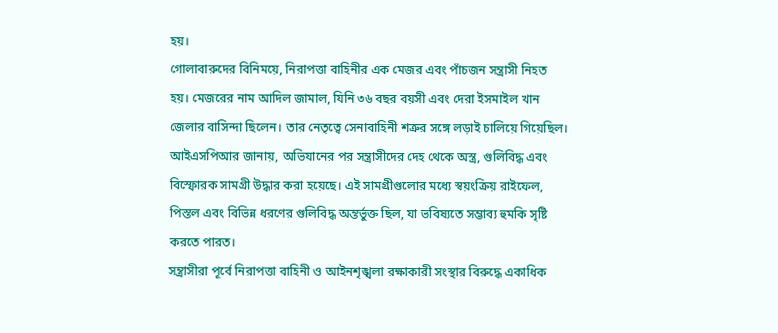হয়।
গোলাবারুদের বিনিময়ে, নিরাপত্তা বাহিনীর এক মেজর এবং পাঁচজন সন্ত্রাসী নিহত হয়। মেজরের নাম আদিল জামাল, যিনি ৩৬ বছর বয়সী এবং দেরা ইসমাইল খান জেলার বাসিন্দা ছিলেন। তার নেতৃত্বে সেনাবাহিনী শত্রুর সঙ্গে লড়াই চালিয়ে গিয়েছিল।
আইএসপিআর জানায়, অভিযানের পর সন্ত্রাসীদের দেহ থেকে অস্ত্র, গুলিবিদ্ধ এবং বিস্ফোরক সামগ্রী উদ্ধার করা হয়েছে। এই সামগ্রীগুলোর মধ্যে স্বয়ংক্রিয় রাইফেল, পিস্তল এবং বিভিন্ন ধরণের গুলিবিদ্ধ অন্তর্ভুক্ত ছিল, যা ভবিষ্যতে সম্ভাব্য হুমকি সৃষ্টি করতে পারত।
সন্ত্রাসীরা পূর্বে নিরাপত্তা বাহিনী ও আইনশৃঙ্খলা রক্ষাকারী সংস্থার বিরুদ্ধে একাধিক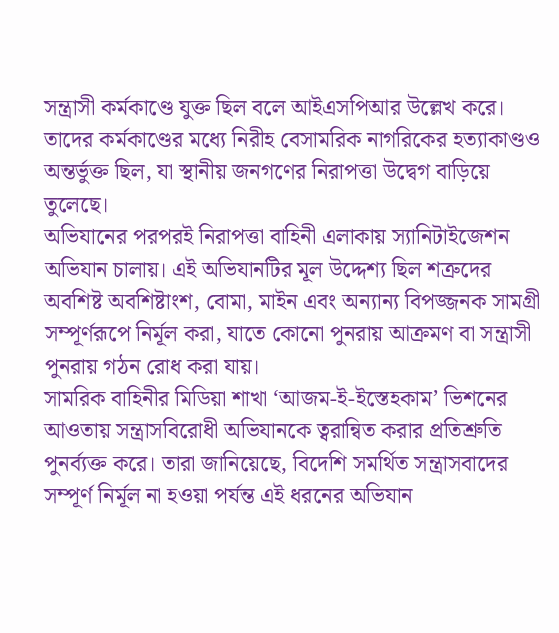সন্ত্রাসী কর্মকাণ্ডে যুক্ত ছিল বলে আইএসপিআর উল্লেখ করে। তাদের কর্মকাণ্ডের মধ্যে নিরীহ বেসামরিক নাগরিকের হত্যাকাণ্ডও অন্তর্ভুক্ত ছিল, যা স্থানীয় জনগণের নিরাপত্তা উদ্বেগ বাড়িয়ে তুলেছে।
অভিযানের পরপরই নিরাপত্তা বাহিনী এলাকায় স্যানিটাইজেশন অভিযান চালায়। এই অভিযানটির মূল উদ্দেশ্য ছিল শত্রুদের অবশিষ্ট অবশিষ্টাংশ, বোমা, মাইন এবং অন্যান্য বিপজ্জনক সামগ্রী সম্পূর্ণরূপে নির্মূল করা, যাতে কোনো পুনরায় আক্রমণ বা সন্ত্রাসী পুনরায় গঠন রোধ করা যায়।
সামরিক বাহিনীর মিডিয়া শাখা ‘আজম-ই-ইস্তেহকাম’ ভিশনের আওতায় সন্ত্রাসবিরোধী অভিযানকে ত্বরান্বিত করার প্রতিশ্রুতি পুনর্ব্যক্ত করে। তারা জানিয়েছে, বিদেশি সমর্থিত সন্ত্রাসবাদের সম্পূর্ণ নির্মূল না হওয়া পর্যন্ত এই ধরনের অভিযান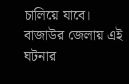চালিয়ে যাবে।
বাজাউর জেলায় এই ঘটনার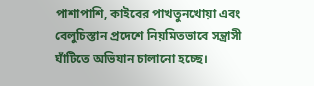পাশাপাশি, কাইবের পাখতুনখোয়া এবং বেলুচিস্তান প্রদেশে নিয়মিতভাবে সন্ত্রাসী ঘাঁটিতে অভিযান চালানো হচ্ছে।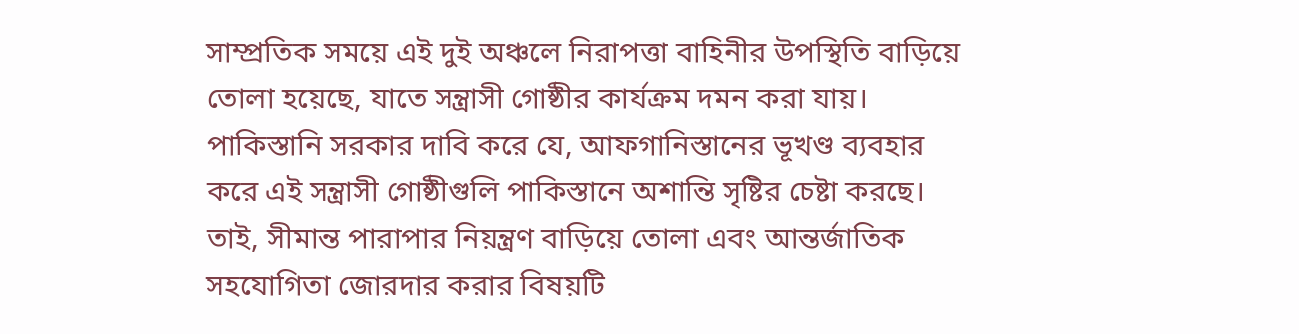সাম্প্রতিক সময়ে এই দুই অঞ্চলে নিরাপত্তা বাহিনীর উপস্থিতি বাড়িয়ে তোলা হয়েছে, যাতে সন্ত্রাসী গোষ্ঠীর কার্যক্রম দমন করা যায়।
পাকিস্তানি সরকার দাবি করে যে, আফগানিস্তানের ভূখণ্ড ব্যবহার করে এই সন্ত্রাসী গোষ্ঠীগুলি পাকিস্তানে অশান্তি সৃষ্টির চেষ্টা করছে। তাই, সীমান্ত পারাপার নিয়ন্ত্রণ বাড়িয়ে তোলা এবং আন্তর্জাতিক সহযোগিতা জোরদার করার বিষয়টি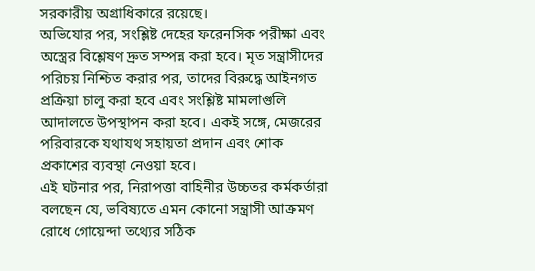সরকারীয় অগ্রাধিকারে রয়েছে।
অভিযোর পর, সংশ্লিষ্ট দেহের ফরেনসিক পরীক্ষা এবং অস্ত্রের বিশ্লেষণ দ্রুত সম্পন্ন করা হবে। মৃত সন্ত্রাসীদের পরিচয় নিশ্চিত করার পর, তাদের বিরুদ্ধে আইনগত প্রক্রিয়া চালু করা হবে এবং সংশ্লিষ্ট মামলাগুলি আদালতে উপস্থাপন করা হবে। একই সঙ্গে, মেজরের পরিবারকে যথাযথ সহায়তা প্রদান এবং শোক প্রকাশের ব্যবস্থা নেওয়া হবে।
এই ঘটনার পর, নিরাপত্তা বাহিনীর উচ্চতর কর্মকর্তারা বলছেন যে, ভবিষ্যতে এমন কোনো সন্ত্রাসী আক্রমণ রোধে গোয়েন্দা তথ্যের সঠিক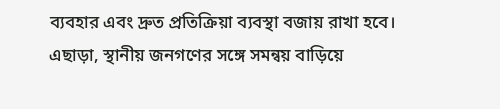ব্যবহার এবং দ্রুত প্রতিক্রিয়া ব্যবস্থা বজায় রাখা হবে। এছাড়া, স্থানীয় জনগণের সঙ্গে সমন্বয় বাড়িয়ে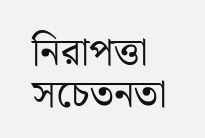নিরাপত্তা সচেতনতা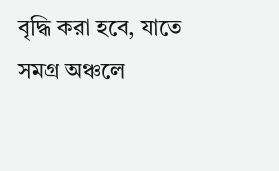বৃদ্ধি করা হবে, যাতে সমগ্র অঞ্চলে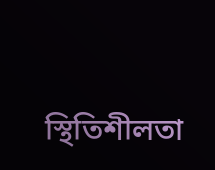স্থিতিশীলতা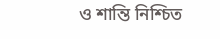ও শান্তি নিশ্চিত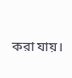করা যায়।